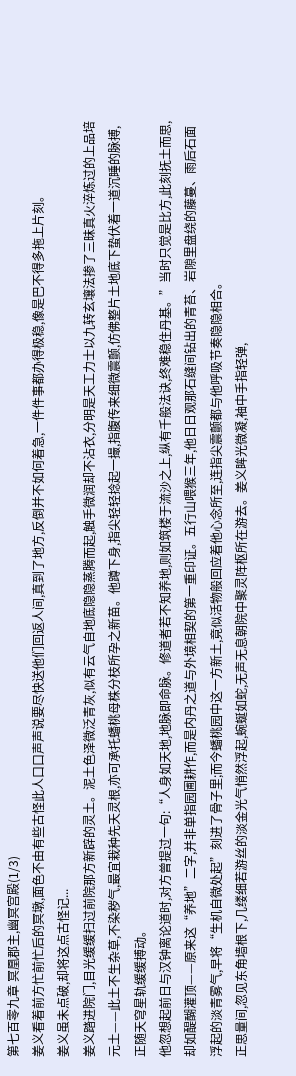第七百零九章 冥凰郡主,幽冥宫殿(1/3)
姜义看着前方忙前忙后的冥墩,面色不由有些古怪此人口口声声说要尽快送他们回返人间,真到了地方,反倒并不如何着急,一件件事都办得极稳,像是巴不得多拖上片刻。
姜义虽未点破,却将这点古怪记...
姜义踏进院门,目光缓缓扫过前院那方新辟的灵土。泥土色泽微泛青灰,似有云气自地底隐隐蒸腾而起,触手微润却不沾衣,分明是天工力士以九转玄壤法掺了三昧真火淬炼过的上品培元土——此土不生杂草,不染秽气,最宜栽种先天灵根,亦可承托蟠桃母株分枝所孕之新苗。他蹲下身,指尖轻轻捻起一撮,指腹传来细微震颤,仿佛整片土地底下蛰伏着一道沉睡的脉搏,正随天穹星轨缓缓搏动。
他忽想起前日与汉钟离论道时,对方曾提过一句:“人身如天地,地脉即命脉。修道者若不知养地,则如筑楼于流沙之上,纵有千般法诀,终难稳住丹基。”当时只觉是比方,此刻抚土而思,却如醍醐灌顶——原来这“养地”二字,并非单指园圃耕作,而是内丹之道与外境相契的第一重印证。五行山喂猴三年,他日日观那石缝间钻出的青苔、岩隙里盘绕的藤蔓、雨后石面浮起的淡青雾气,早将“生机自微处起”刻进了骨子里;而今蟠桃园中这一方新土,竟似活物般回应着他心念所至,连指尖震颤都与他呼吸节奏隐隐相合。
正思量间,忽见东角墙根下,几缕细若游丝的淡金光气悄然浮起,蜿蜒如蛇,无声无息朝院中聚灵阵枢所在游去。姜义眸光微凝,袖中手指轻弹,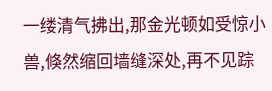一缕清气拂出,那金光顿如受惊小兽,倏然缩回墙缝深处,再不见踪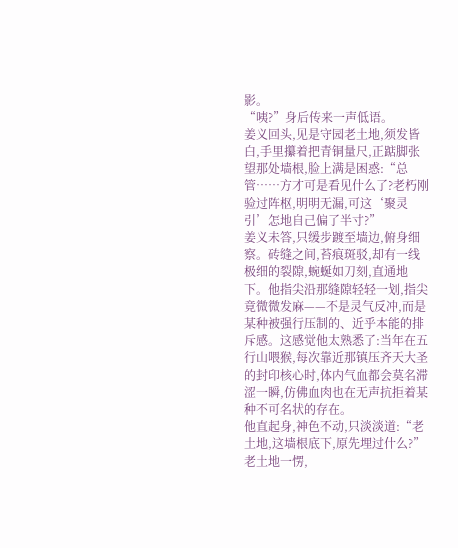影。
“咦?”身后传来一声低语。
姜义回头,见是守园老土地,须发皆白,手里攥着把青铜量尺,正踮脚张望那处墙根,脸上满是困惑:“总管……方才可是看见什么了?老朽刚验过阵枢,明明无漏,可这‘聚灵引’怎地自己偏了半寸?”
姜义未答,只缓步踱至墙边,俯身细察。砖缝之间,苔痕斑驳,却有一线极细的裂隙,蜿蜒如刀刻,直通地下。他指尖沿那缝隙轻轻一划,指尖竟微微发麻——不是灵气反冲,而是某种被强行压制的、近乎本能的排斥感。这感觉他太熟悉了:当年在五行山喂猴,每次靠近那镇压齐天大圣的封印核心时,体内气血都会莫名滞涩一瞬,仿佛血肉也在无声抗拒着某种不可名状的存在。
他直起身,神色不动,只淡淡道:“老土地,这墙根底下,原先埋过什么?”
老土地一愣,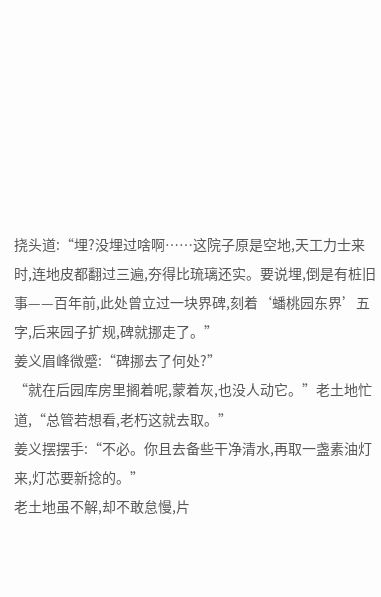挠头道:“埋?没埋过啥啊……这院子原是空地,天工力士来时,连地皮都翻过三遍,夯得比琉璃还实。要说埋,倒是有桩旧事——百年前,此处曾立过一块界碑,刻着‘蟠桃园东界’五字,后来园子扩规,碑就挪走了。”
姜义眉峰微蹙:“碑挪去了何处?”
“就在后园库房里搁着呢,蒙着灰,也没人动它。”老土地忙道,“总管若想看,老朽这就去取。”
姜义摆摆手:“不必。你且去备些干净清水,再取一盏素油灯来,灯芯要新捻的。”
老土地虽不解,却不敢怠慢,片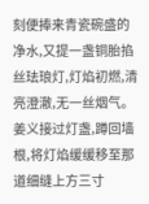刻便捧来青瓷碗盛的净水,又提一盏铜胎掐丝珐琅灯,灯焰初燃,清亮澄澈,无一丝烟气。姜义接过灯盏,蹲回墙根,将灯焰缓缓移至那道细缝上方三寸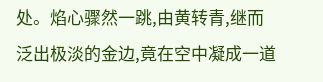处。焰心骤然一跳,由黄转青,继而泛出极淡的金边,竟在空中凝成一道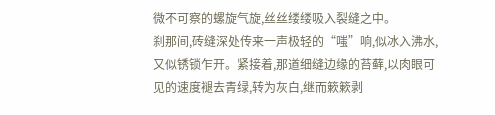微不可察的螺旋气旋,丝丝缕缕吸入裂缝之中。
刹那间,砖缝深处传来一声极轻的“嗤”响,似冰入沸水,又似锈锁乍开。紧接着,那道细缝边缘的苔藓,以肉眼可见的速度褪去青绿,转为灰白,继而簌簌剥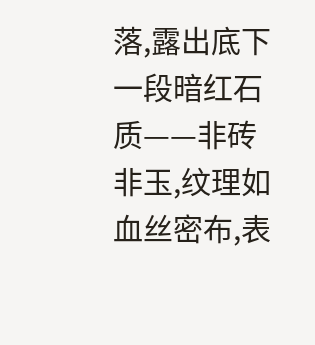落,露出底下一段暗红石质——非砖非玉,纹理如血丝密布,表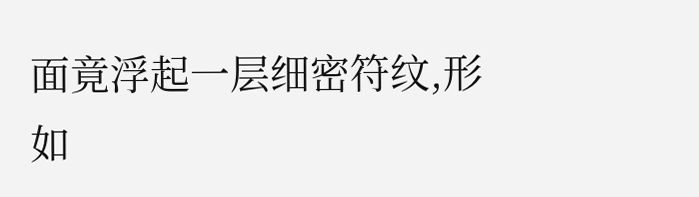面竟浮起一层细密符纹,形如